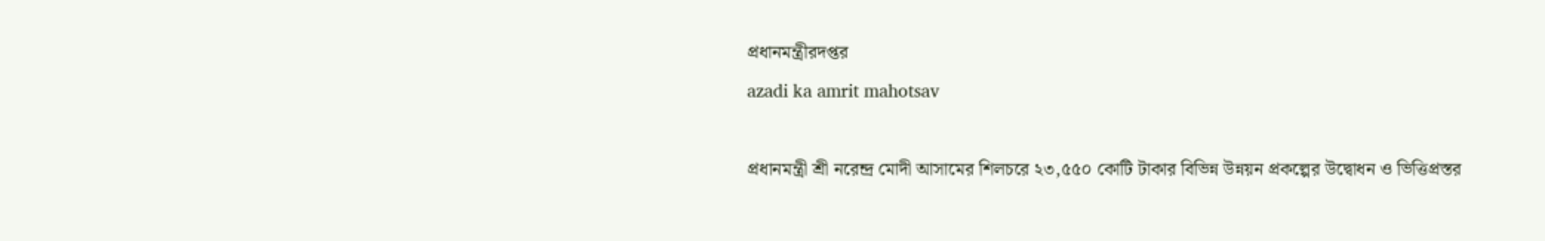প্রধানমন্ত্রীরদপ্তর
azadi ka amrit mahotsav

প্রধানমন্ত্রী শ্রী নরেন্দ্র মোদী আসামের শিলচরে ২৩,৫৫০ কোটি টাকার বিভিন্ন উন্নয়ন প্রকল্পের উদ্বোধন ও ভিত্তিপ্রস্তর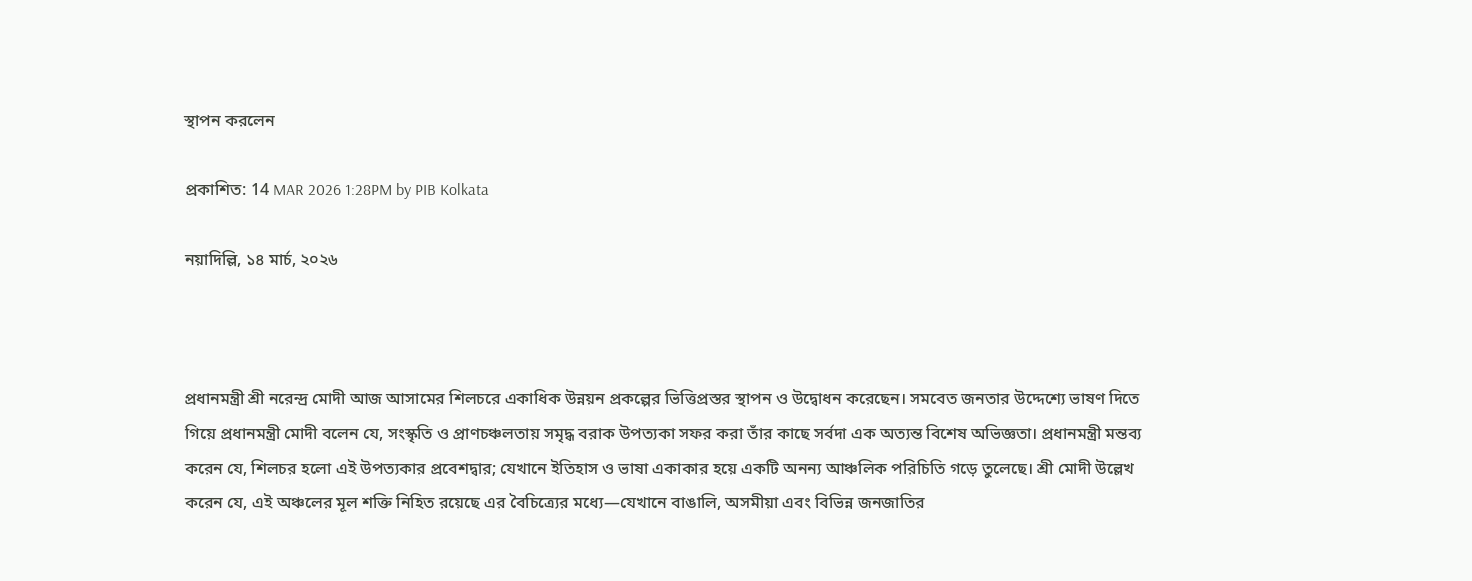স্থাপন করলেন

প্রকাশিত: 14 MAR 2026 1:28PM by PIB Kolkata

নয়াদিল্লি, ১৪ মার্চ, ২০২৬



প্রধানমন্ত্রী শ্রী নরেন্দ্র মোদী আজ আসামের শিলচরে একাধিক উন্নয়ন প্রকল্পের ভিত্তিপ্রস্তর স্থাপন ও উদ্বোধন করেছেন। সমবেত জনতার উদ্দেশ্যে ভাষণ দিতে গিয়ে প্রধানমন্ত্রী মোদী বলেন যে, সংস্কৃতি ও প্রাণচঞ্চলতায় সমৃদ্ধ বরাক উপত্যকা সফর করা তাঁর কাছে সর্বদা এক অত্যন্ত বিশেষ অভিজ্ঞতা। প্রধানমন্ত্রী মন্তব্য করেন যে, শিলচর হলো এই উপত্যকার প্রবেশদ্বার; যেখানে ইতিহাস ও ভাষা একাকার হয়ে একটি অনন্য আঞ্চলিক পরিচিতি গড়ে তুলেছে। শ্রী মোদী উল্লেখ করেন যে, এই অঞ্চলের মূল শক্তি নিহিত রয়েছে এর বৈচিত্র্যের মধ্যে—যেখানে বাঙালি, অসমীয়া এবং বিভিন্ন জনজাতির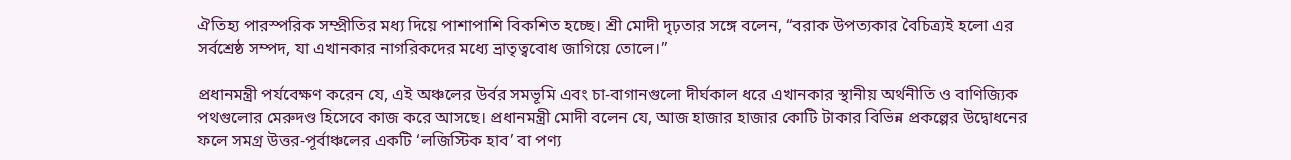ঐতিহ্য পারস্পরিক সম্প্রীতির মধ্য দিয়ে পাশাপাশি বিকশিত হচ্ছে। শ্রী মোদী দৃঢ়তার সঙ্গে বলেন, “বরাক উপত্যকার বৈচিত্র্যই হলো এর সর্বশ্রেষ্ঠ সম্পদ, যা এখানকার নাগরিকদের মধ্যে ভ্রাতৃত্ববোধ জাগিয়ে তোলে।”

প্রধানমন্ত্রী পর্যবেক্ষণ করেন যে, এই অঞ্চলের উর্বর সমভূমি এবং চা-বাগানগুলো দীর্ঘকাল ধরে এখানকার স্থানীয় অর্থনীতি ও বাণিজ্যিক পথগুলোর মেরুদণ্ড হিসেবে কাজ করে আসছে। প্রধানমন্ত্রী মোদী বলেন যে, আজ হাজার হাজার কোটি টাকার বিভিন্ন প্রকল্পের উদ্বোধনের ফলে সমগ্র উত্তর-পূর্বাঞ্চলের একটি ‘লজিস্টিক হাব’ বা পণ্য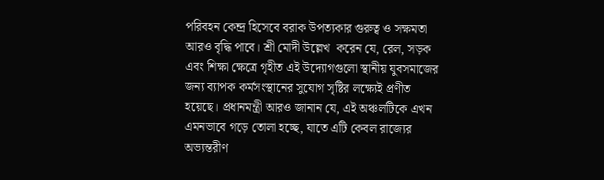পরিবহন কেন্দ্র হিসেবে বরাক উপত্যকার গুরুত্ব ও সক্ষমতা আরও বৃদ্ধি পাবে। শ্রী মোদী উল্লেখ  করেন যে, রেল, সড়ক এবং শিক্ষা ক্ষেত্রে গৃহীত এই উদ্যোগগুলো স্থানীয় যুবসমাজের জন্য ব্যাপক কর্মসংস্থানের সুযোগ সৃষ্টির লক্ষ্যেই প্রণীত হয়েছে। প্রধানমন্ত্রী আরও জানান যে, এই অঞ্চলটিকে এখন এমনভাবে গড়ে তোলা হচ্ছে, যাতে এটি কেবল রাজ্যের অভ্যন্তরীণ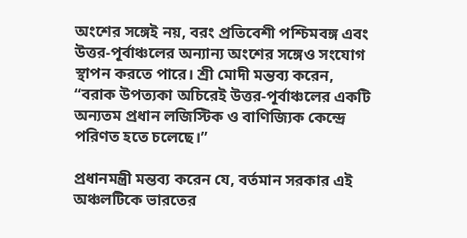অংশের সঙ্গেই নয়, বরং প্রতিবেশী পশ্চিমবঙ্গ এবং উত্তর-পূর্বাঞ্চলের অন্যান্য অংশের সঙ্গেও সংযোগ স্থাপন করতে পারে। শ্রী মোদী মন্তব্য করেন, “বরাক উপত্যকা অচিরেই উত্তর-পূর্বাঞ্চলের একটি অন্যতম প্রধান লজিস্টিক ও বাণিজ্যিক কেন্দ্রে পরিণত হতে চলেছে।”

প্রধানমন্ত্রী মন্তব্য করেন যে, বর্তমান সরকার এই অঞ্চলটিকে ভারতের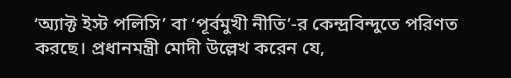‘অ্যাক্ট ইস্ট পলিসি’ বা ‘পূর্বমুখী নীতি’-র কেন্দ্রবিন্দুতে পরিণত করছে। প্রধানমন্ত্রী মোদী উল্লেখ করেন যে,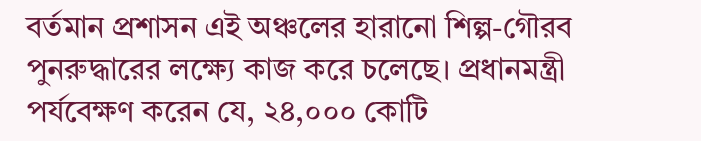বর্তমান প্রশাসন এই অঞ্চলের হারানো শিল্প-গৌরব পুনরুদ্ধারের লক্ষ্যে কাজ করে চলেছে। প্রধানমন্ত্রী পর্যবেক্ষণ করেন যে, ২৪,০০০ কোটি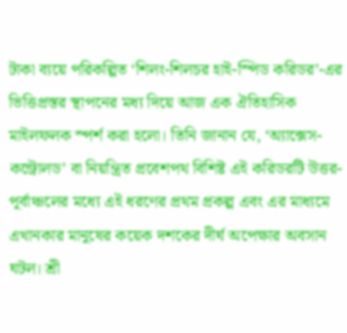টাকা ব্যয়ে পরিকল্পিত ‘শিলং-শিলচর হাই-স্পিড করিডর’-এর ভিত্তিপ্রস্তর স্থাপনের মধ্য দিয়ে আজ এক ঐতিহাসিক মাইলফলক স্পর্শ করা হলো। তিনি জানান যে, ‘অ্যাক্সেস-কন্ট্রোলড’ বা নিয়ন্ত্রিত প্রবেশপথ বিশিষ্ট এই করিডরটি উত্তর-পূর্বাঞ্চলের মধ্যে এই ধরণের প্রথম প্রকল্প এবং এর মাধ্যমে এখানকার মানুষের কয়েক দশকের দীর্ঘ অপেক্ষার অবসান ঘটল। শ্রী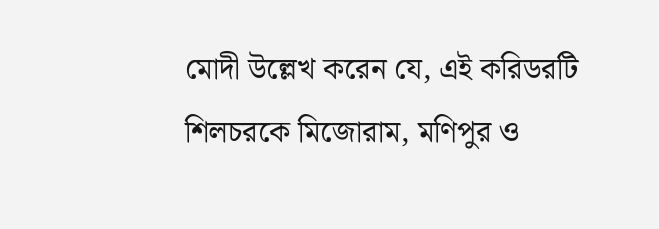মোদী উল্লেখ করেন যে, এই করিডরটি শিলচরকে মিজোরাম, মণিপুর ও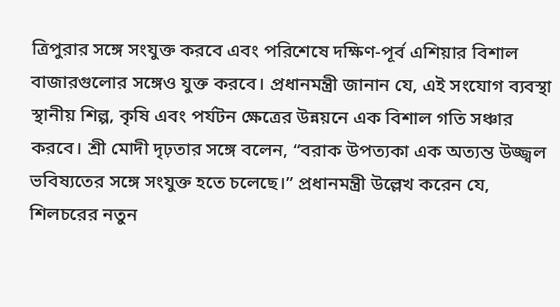ত্রিপুরার সঙ্গে সংযুক্ত করবে এবং পরিশেষে দক্ষিণ-পূর্ব এশিয়ার বিশাল বাজারগুলোর সঙ্গেও যুক্ত করবে। প্রধানমন্ত্রী জানান যে, এই সংযোগ ব্যবস্থা স্থানীয় শিল্প, কৃষি এবং পর্যটন ক্ষেত্রের উন্নয়নে এক বিশাল গতি সঞ্চার করবে। শ্রী মোদী দৃঢ়তার সঙ্গে বলেন, “বরাক উপত্যকা এক অত্যন্ত উজ্জ্বল ভবিষ্যতের সঙ্গে সংযুক্ত হতে চলেছে।” প্রধানমন্ত্রী উল্লেখ করেন যে, শিলচরের নতুন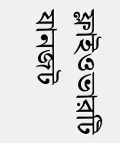ফ্লাইওভারটি যানজট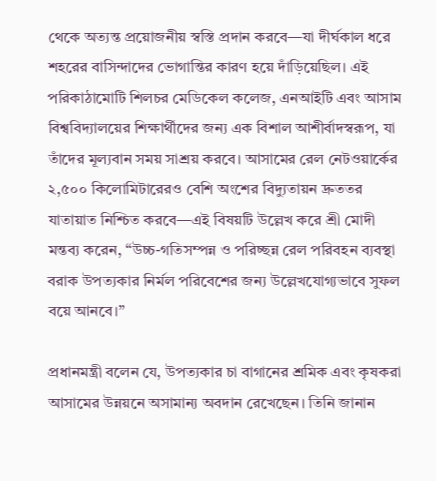থেকে অত্যন্ত প্রয়োজনীয় স্বস্তি প্রদান করবে—যা দীর্ঘকাল ধরে শহরের বাসিন্দাদের ভোগান্তির কারণ হয়ে দাঁড়িয়েছিল। এই পরিকাঠামোটি শিলচর মেডিকেল কলেজ, এনআইটি এবং আসাম বিশ্ববিদ্যালয়ের শিক্ষার্থীদের জন্য এক বিশাল আশীর্বাদস্বরূপ, যা তাঁদের মূল্যবান সময় সাশ্রয় করবে। আসামের রেল নেটওয়ার্কের ২,৫০০ কিলোমিটারেরও বেশি অংশের বিদ্যুতায়ন দ্রুততর যাতায়াত নিশ্চিত করবে—এই বিষয়টি উল্লেখ করে শ্রী মোদী মন্তব্য করেন, “উচ্চ-গতিসম্পন্ন ও পরিচ্ছন্ন রেল পরিবহন ব্যবস্থা বরাক উপত্যকার নির্মল পরিবেশের জন্য উল্লেখযোগ্যভাবে সুফল বয়ে আনবে।”

প্রধানমন্ত্রী বলেন যে, উপত্যকার চা বাগানের শ্রমিক এবং কৃষকরা আসামের উন্নয়নে অসামান্য অবদান রেখেছেন। তিনি জানান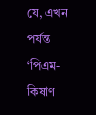যে, এখন পর্যন্ত ‘পিএম-কিষাণ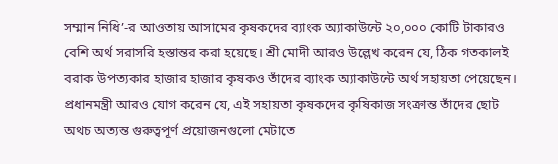সম্মান নিধি’-র আওতায় আসামের কৃষকদের ব্যাংক অ্যাকাউন্টে ২০,০০০ কোটি টাকারও বেশি অর্থ সরাসরি হস্তান্তর করা হয়েছে। শ্রী মোদী আরও উল্লেখ করেন যে, ঠিক গতকালই বরাক উপত্যকার হাজার হাজার কৃষকও তাঁদের ব্যাংক অ্যাকাউন্টে অর্থ সহায়তা পেয়েছেন। প্রধানমন্ত্রী আরও যোগ করেন যে, এই সহায়তা কৃষকদের কৃষিকাজ সংক্রান্ত তাঁদের ছোট অথচ অত্যন্ত গুরুত্বপূর্ণ প্রয়োজনগুলো মেটাতে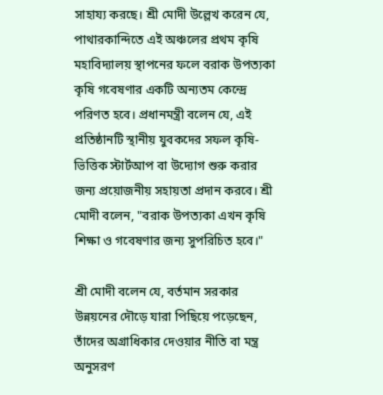সাহায্য করছে। শ্রী মোদী উল্লেখ করেন যে, পাথারকান্দিতে এই অঞ্চলের প্রথম কৃষি মহাবিদ্যালয় স্থাপনের ফলে বরাক উপত্যকা কৃষি গবেষণার একটি অন্যতম কেন্দ্রে পরিণত হবে। প্রধানমন্ত্রী বলেন যে, এই প্রতিষ্ঠানটি স্থানীয় যুবকদের সফল কৃষি-ভিত্তিক স্টার্টআপ বা উদ্যোগ শুরু করার জন্য প্রয়োজনীয় সহায়তা প্রদান করবে। শ্রী মোদী বলেন, "বরাক উপত্যকা এখন কৃষি শিক্ষা ও গবেষণার জন্য সুপরিচিত হবে।"

শ্রী মোদী বলেন যে, বর্তমান সরকার উন্নয়নের দৌড়ে যারা পিছিয়ে পড়েছেন, তাঁদের অগ্রাধিকার দেওয়ার নীতি বা মন্ত্র অনুসরণ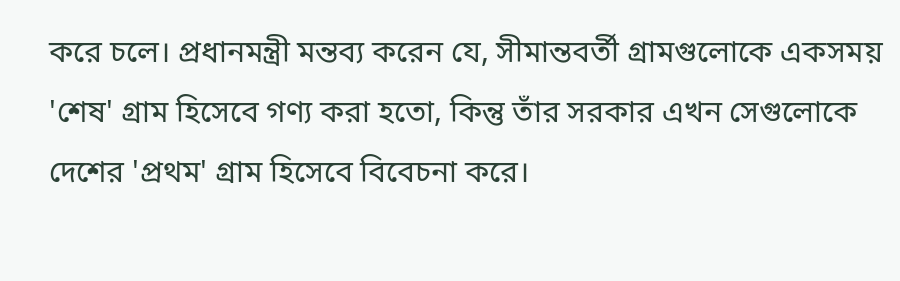করে চলে। প্রধানমন্ত্রী মন্তব্য করেন যে, সীমান্তবর্তী গ্রামগুলোকে একসময় 'শেষ' গ্রাম হিসেবে গণ্য করা হতো, কিন্তু তাঁর সরকার এখন সেগুলোকে দেশের 'প্রথম' গ্রাম হিসেবে বিবেচনা করে।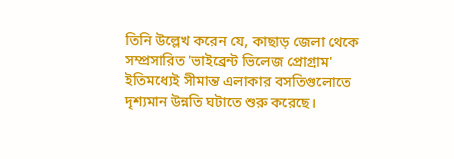তিনি উল্লেখ করেন যে, কাছাড় জেলা থেকে সম্প্রসারিত 'ভাইব্রেন্ট ভিলেজ প্রোগ্রাম' ইতিমধ্যেই সীমান্ত এলাকার বসতিগুলোতে দৃশ্যমান উন্নতি ঘটাতে শুরু করেছে।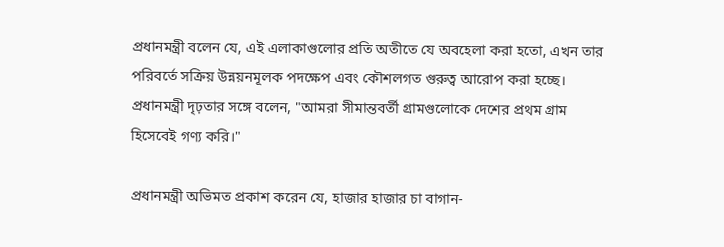প্রধানমন্ত্রী বলেন যে, এই এলাকাগুলোর প্রতি অতীতে যে অবহেলা করা হতো, এখন তার পরিবর্তে সক্রিয় উন্নয়নমূলক পদক্ষেপ এবং কৌশলগত গুরুত্ব আরোপ করা হচ্ছে। প্রধানমন্ত্রী দৃঢ়তার সঙ্গে বলেন, "আমরা সীমান্তবর্তী গ্রামগুলোকে দেশের প্রথম গ্রাম হিসেবেই গণ্য করি।"

প্রধানমন্ত্রী অভিমত প্রকাশ করেন যে, হাজার হাজার চা বাগান-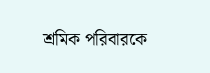শ্রমিক পরিবারকে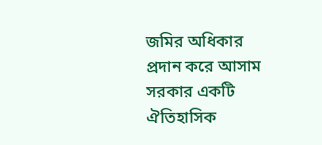জমির অধিকার প্রদান করে আসাম সরকার একটি ঐতিহাসিক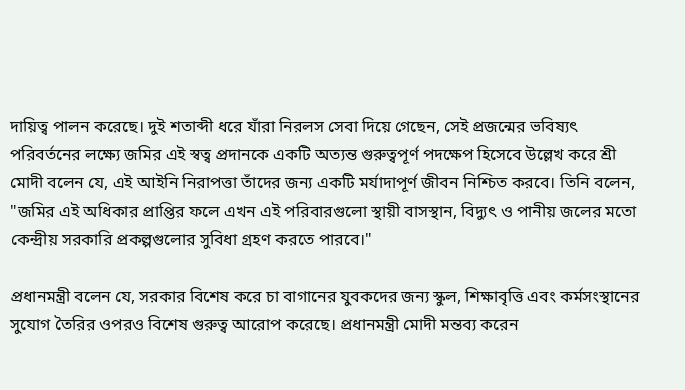দায়িত্ব পালন করেছে। দুই শতাব্দী ধরে যাঁরা নিরলস সেবা দিয়ে গেছেন, সেই প্রজন্মের ভবিষ্যৎ পরিবর্তনের লক্ষ্যে জমির এই স্বত্ব প্রদানকে একটি অত্যন্ত গুরুত্বপূর্ণ পদক্ষেপ হিসেবে উল্লেখ করে শ্রী মোদী বলেন যে, এই আইনি নিরাপত্তা তাঁদের জন্য একটি মর্যাদাপূর্ণ জীবন নিশ্চিত করবে। তিনি বলেন, "জমির এই অধিকার প্রাপ্তির ফলে এখন এই পরিবারগুলো স্থায়ী বাসস্থান, বিদ্যুৎ ও পানীয় জলের মতো কেন্দ্রীয় সরকারি প্রকল্পগুলোর সুবিধা গ্রহণ করতে পারবে।"

প্রধানমন্ত্রী বলেন যে, সরকার বিশেষ করে চা বাগানের যুবকদের জন্য স্কুল, শিক্ষাবৃত্তি এবং কর্মসংস্থানের সুযোগ তৈরির ওপরও বিশেষ গুরুত্ব আরোপ করেছে। প্রধানমন্ত্রী মোদী মন্তব্য করেন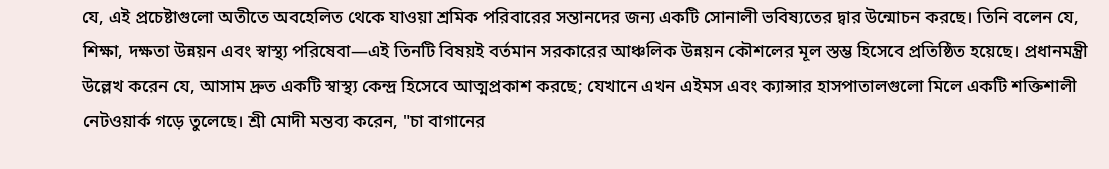যে, এই প্রচেষ্টাগুলো অতীতে অবহেলিত থেকে যাওয়া শ্রমিক পরিবারের সন্তানদের জন্য একটি সোনালী ভবিষ্যতের দ্বার উন্মোচন করছে। তিনি বলেন যে, শিক্ষা, দক্ষতা উন্নয়ন এবং স্বাস্থ্য পরিষেবা—এই তিনটি বিষয়ই বর্তমান সরকারের আঞ্চলিক উন্নয়ন কৌশলের মূল স্তম্ভ হিসেবে প্রতিষ্ঠিত হয়েছে। প্রধানমন্ত্রী উল্লেখ করেন যে, আসাম দ্রুত একটি স্বাস্থ্য কেন্দ্র হিসেবে আত্মপ্রকাশ করছে; যেখানে এখন এইমস এবং ক্যান্সার হাসপাতালগুলো মিলে একটি শক্তিশালী নেটওয়ার্ক গড়ে তুলেছে। শ্রী মোদী মন্তব্য করেন, "চা বাগানের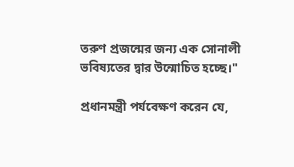তরুণ প্রজন্মের জন্য এক সোনালী ভবিষ্যতের দ্বার উন্মোচিত হচ্ছে।"

প্রধানমন্ত্রী পর্যবেক্ষণ করেন যে,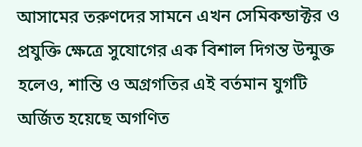আসামের তরুণদের সামনে এখন সেমিকন্ডাক্টর ও প্রযুক্তি ক্ষেত্রে সুযোগের এক বিশাল দিগন্ত উন্মুক্ত হলেও, শান্তি ও অগ্রগতির এই বর্তমান যুগটি অর্জিত হয়েছে অগণিত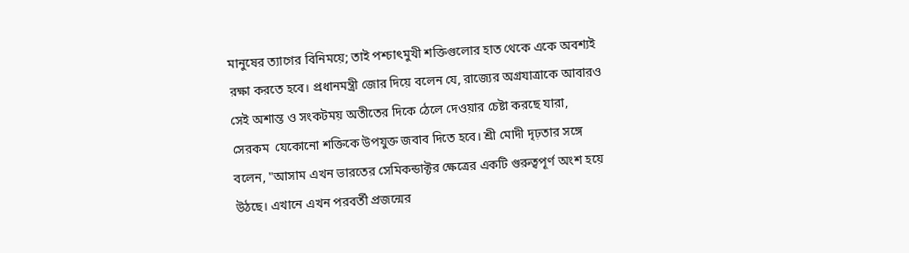মানুষের ত্যাগের বিনিময়ে; তাই পশ্চাৎমুখী শক্তিগুলোর হাত থেকে একে অবশ্যই রক্ষা করতে হবে। প্রধানমন্ত্রী জোর দিয়ে বলেন যে, রাজ্যের অগ্রযাত্রাকে আবারও সেই অশান্ত ও সংকটময় অতীতের দিকে ঠেলে দেওয়ার চেষ্টা করছে যারা, সেরকম  যেকোনো শক্তিকে উপযুক্ত জবাব দিতে হবে। শ্রী মোদী দৃঢ়তার সঙ্গে বলেন, "আসাম এখন ভারতের সেমিকন্ডাক্টর ক্ষেত্রের একটি গুরুত্বপূর্ণ অংশ হয়ে উঠছে। এখানে এখন পরবর্তী প্রজন্মের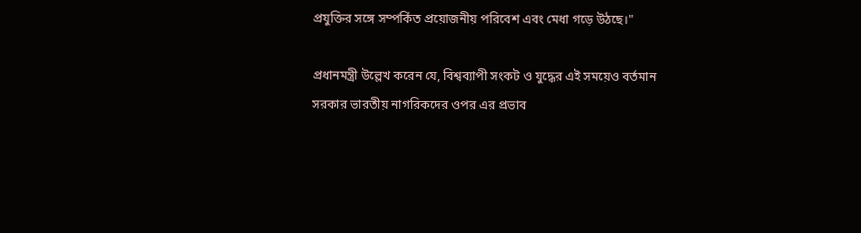প্রযুক্তির সঙ্গে সম্পর্কিত প্রয়োজনীয় পরিবেশ এবং মেধা গড়ে উঠছে।"

প্রধানমন্ত্রী উল্লেখ করেন যে, বিশ্বব্যাপী সংকট ও যুদ্ধের এই সময়েও বর্তমান সরকার ভারতীয় নাগরিকদের ওপর এর প্রভাব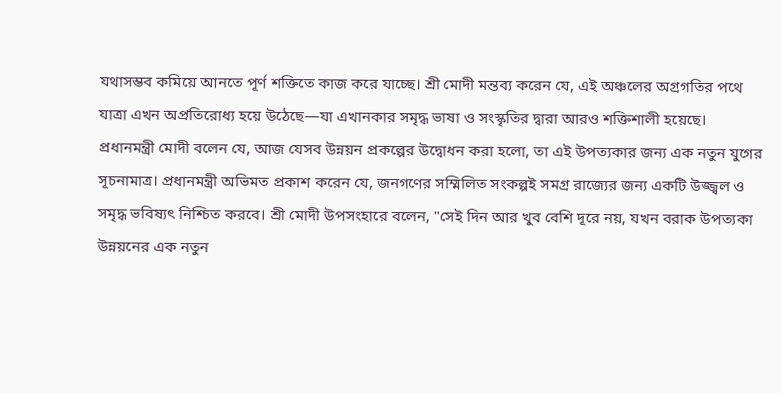যথাসম্ভব কমিয়ে আনতে পূর্ণ শক্তিতে কাজ করে যাচ্ছে। শ্রী মোদী মন্তব্য করেন যে, এই অঞ্চলের অগ্রগতির পথে যাত্রা এখন অপ্রতিরোধ্য হয়ে উঠেছে—যা এখানকার সমৃদ্ধ ভাষা ও সংস্কৃতির দ্বারা আরও শক্তিশালী হয়েছে। প্রধানমন্ত্রী মোদী বলেন যে, আজ যেসব উন্নয়ন প্রকল্পের উদ্বোধন করা হলো, তা এই উপত্যকার জন্য এক নতুন যুগের সূচনামাত্র। প্রধানমন্ত্রী অভিমত প্রকাশ করেন যে, জনগণের সম্মিলিত সংকল্পই সমগ্র রাজ্যের জন্য একটি উজ্জ্বল ও সমৃদ্ধ ভবিষ্যৎ নিশ্চিত করবে। শ্রী মোদী উপসংহারে বলেন, "সেই দিন আর খুব বেশি দূরে নয়, যখন বরাক উপত্যকা উন্নয়নের এক নতুন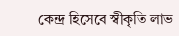কেন্দ্র হিসেবে স্বীকৃতি লাভ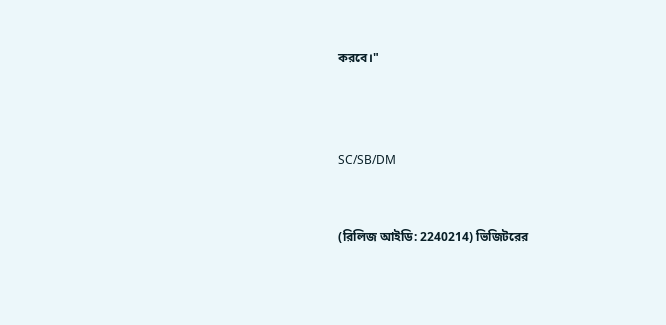করবে।"



SC/SB/DM


(রিলিজ আইডি: 2240214) ভিজিটরের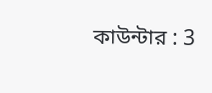কাউন্টার : 3